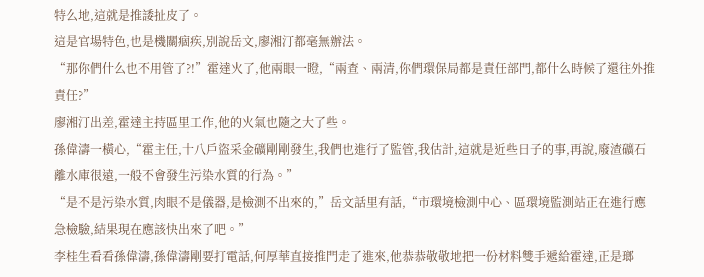特么地,這就是推諉扯皮了。
這是官場特色,也是機關痼疾,別說岳文,廖湘汀都毫無辦法。
“那你們什么也不用管了?!”霍達火了,他兩眼一瞪,“兩查、兩清,你們環保局都是責任部門,都什么時候了還往外推責任?”
廖湘汀出差,霍達主持區里工作,他的火氣也隨之大了些。
孫偉濤一橫心,“霍主任,十八戶盜采金礦剛剛發生,我們也進行了監管,我估計,這就是近些日子的事,再說,廢渣礦石離水庫很遠,一般不會發生污染水質的行為。”
“是不是污染水質,肉眼不是儀器,是檢測不出來的,”岳文話里有話,“市環境檢測中心、區環境監測站正在進行應急檢驗,結果現在應該快出來了吧。”
李桂生看看孫偉濤,孫偉濤剛要打電話,何厚華直接推門走了進來,他恭恭敬敬地把一份材料雙手遞給霍達,正是瑯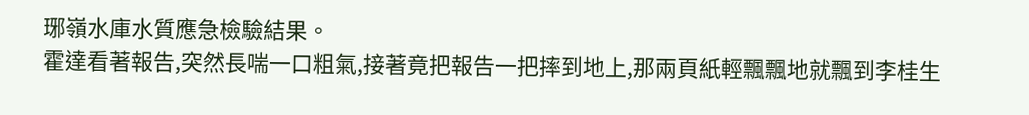琊嶺水庫水質應急檢驗結果。
霍達看著報告,突然長喘一口粗氣,接著竟把報告一把摔到地上,那兩頁紙輕飄飄地就飄到李桂生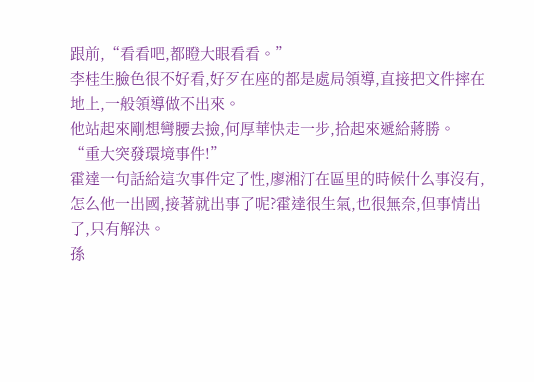跟前,“看看吧,都瞪大眼看看。”
李桂生臉色很不好看,好歹在座的都是處局領導,直接把文件摔在地上,一般領導做不出來。
他站起來剛想彎腰去撿,何厚華快走一步,拾起來遞給蔣勝。
“重大突發環境事件!”
霍達一句話給這次事件定了性,廖湘汀在區里的時候什么事沒有,怎么他一出國,接著就出事了呢?霍達很生氣,也很無奈,但事情出了,只有解決。
孫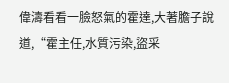偉濤看看一臉怒氣的霍達,大著膽子說道,“霍主任,水質污染,盜采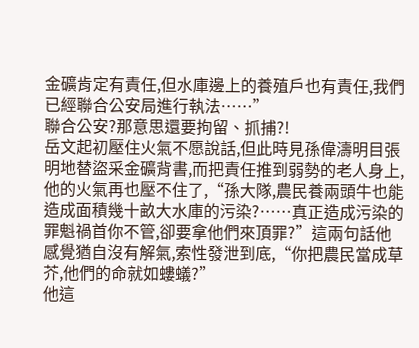金礦肯定有責任,但水庫邊上的養殖戶也有責任,我們已經聯合公安局進行執法……”
聯合公安?那意思還要拘留、抓捕?!
岳文起初壓住火氣不愿說話,但此時見孫偉濤明目張明地替盜采金礦背書,而把責任推到弱勢的老人身上,他的火氣再也壓不住了,“孫大隊,農民養兩頭牛也能造成面積幾十畝大水庫的污染?……真正造成污染的罪魁禍首你不管,卻要拿他們來頂罪?”這兩句話他感覺猶自沒有解氣,索性發泄到底,“你把農民當成草芥,他們的命就如螻蟻?”
他這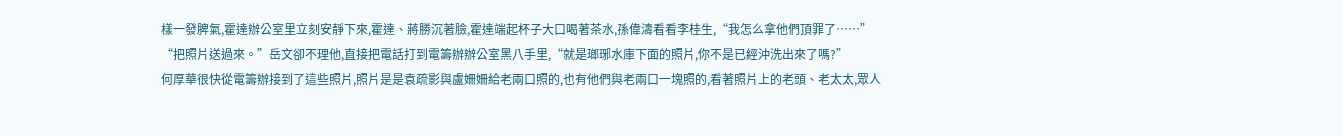樣一發脾氣,霍達辦公室里立刻安靜下來,霍達、蔣勝沉著臉,霍達端起杯子大口喝著茶水,孫偉濤看看李桂生,“我怎么拿他們頂罪了……”
“把照片送過來。”岳文卻不理他,直接把電話打到電籌辦辦公室黑八手里,“就是瑯琊水庫下面的照片,你不是已經沖洗出來了嗎?”
何厚華很快從電籌辦接到了這些照片,照片是是袁疏影與盧姍姍給老兩口照的,也有他們與老兩口一塊照的,看著照片上的老頭、老太太,眾人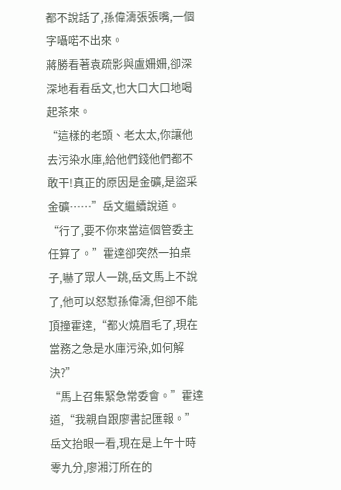都不說話了,孫偉濤張張嘴,一個字囁喏不出來。
蔣勝看著袁疏影與盧姍姍,卻深深地看看岳文,也大口大口地喝起茶來。
“這樣的老頭、老太太,你讓他去污染水庫,給他們錢他們都不敢干!真正的原因是金礦,是盜采金礦……”岳文繼續說道。
“行了,要不你來當這個管委主任算了。”霍達卻突然一拍桌子,嚇了眾人一跳,岳文馬上不說了,他可以怒懟孫偉濤,但卻不能頂撞霍達,“都火燒眉毛了,現在當務之急是水庫污染,如何解決?”
“馬上召集緊急常委會。”霍達道,“我親自跟廖書記匯報。”
岳文抬眼一看,現在是上午十時零九分,廖湘汀所在的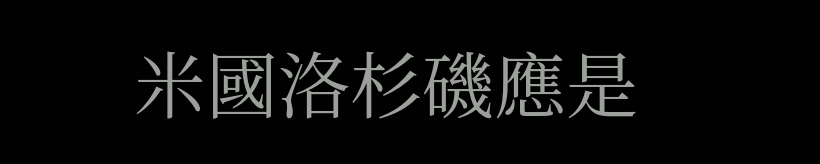米國洛杉磯應是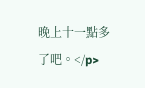晚上十一點多了吧。</p>